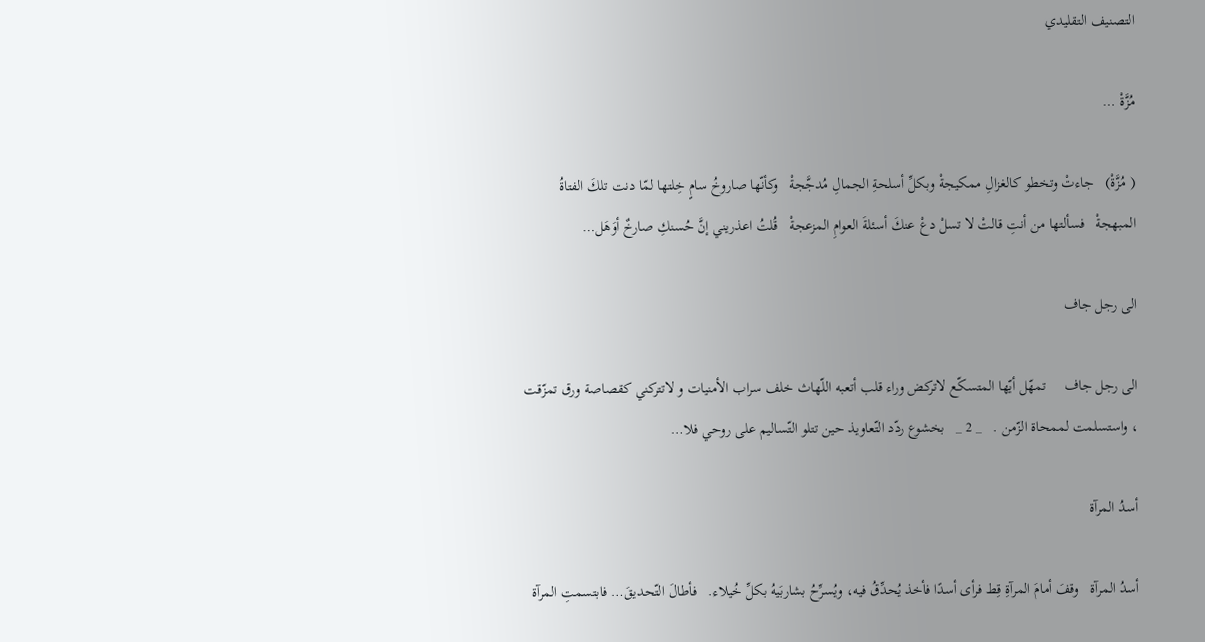التصنيف التقليدي

مُزَّةْ …

( مُزَّةْ)   جاءتْ وتخطو كالغزالِ ممكيجةْ وبكلِّ أسلحةِ الجمالِ مُدجَّجةْ   وكأنّها صاروخُ سامٍ خِلتها لمّا دنت تلكَ الفتاةُ المبهجةْ   فسألتها من أنتِ قالتْ لا تسلْ دعْ عنكَ أسئلةَ العوامِ المزعجةْ   قُلتُ اعذريني إنَّ حُسنكِ صارخٌ أوَهَل…

الى رجل جاف

الى رجل جاف     تمهّل أيّها المتسكّع لاتركض وراء قلب أتعبه اللّهاث خلف سراب الأمنيات و لاتتركني كقصاصة ورق تمزّقت ، واستسلمت لممحاة الزّمن .   _ 2 _   بخشوع ردّد التّعاويذ حين تتلو التّساليم على روحي فلا…

أسدُ المرآة

أسدُ المرآة   وقفَ أمامَ المرآةِ قِط فرأى أسدًا فأخذ يُحدِّقُ فيه، ويُسرِّحُ بشاربَيهُ بكلِّ خُيلاء.   فأطالَ التّحديقَ… فابتسمتِ المرآة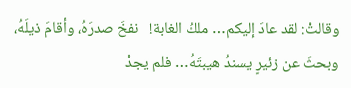وقالتْ: لقد عادَ إليكم… ملكُ الغابة!   نفخَ صدرَهُ، وأقامَ ذيلَهُ، وبحثَ عن زئيرٍ يسندُ هيبتَهُ… فلم يجدْ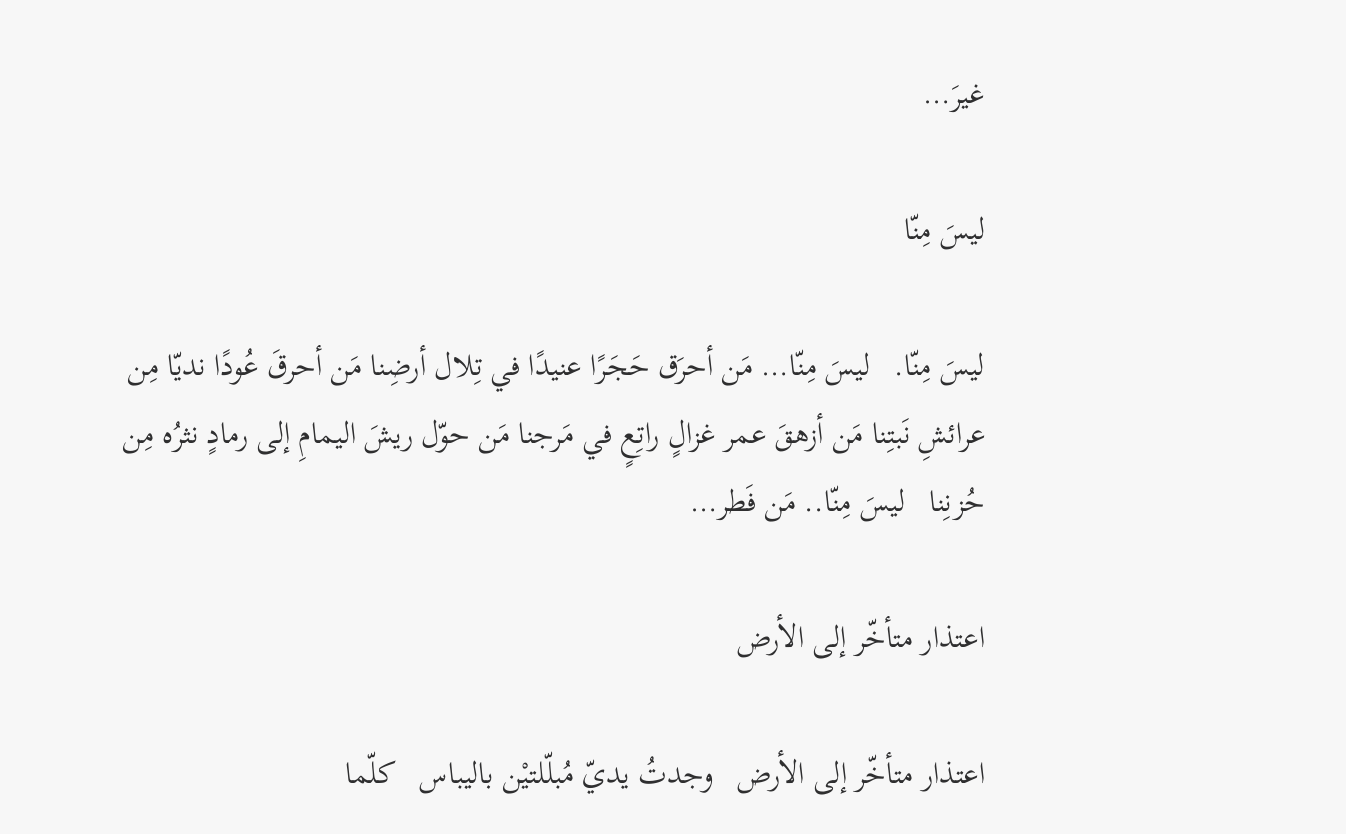غيرَ…

ليسَ مِنّا

ليسَ مِنّا.   ليسَ مِنّا… مَن أحرَق حَجَرًا عنيدًا في تِلال أرضِنا مَن أحرقَ عُودًا نديّا مِن عرائشِ نَبتِنا مَن أزهقَ عمر غزالٍ راتِعٍ في مَرجنا مَن حوّل ريشَ اليمامِ إلى رمادٍ نثرُه مِن حُزنِنا   ليسَ مِنّا.. مَن فَطر…

اعتذار متأخّر إلى الأرض

اعتذار متأخّر إلى الأرض   وجدتُ يديّ مُبلّلتيْن باليباس   كلّما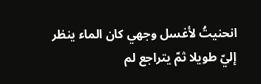انحنيتُ لأغسل وجهي كان الماء ينظر إليّ طويلا ثمّ يتراجع لم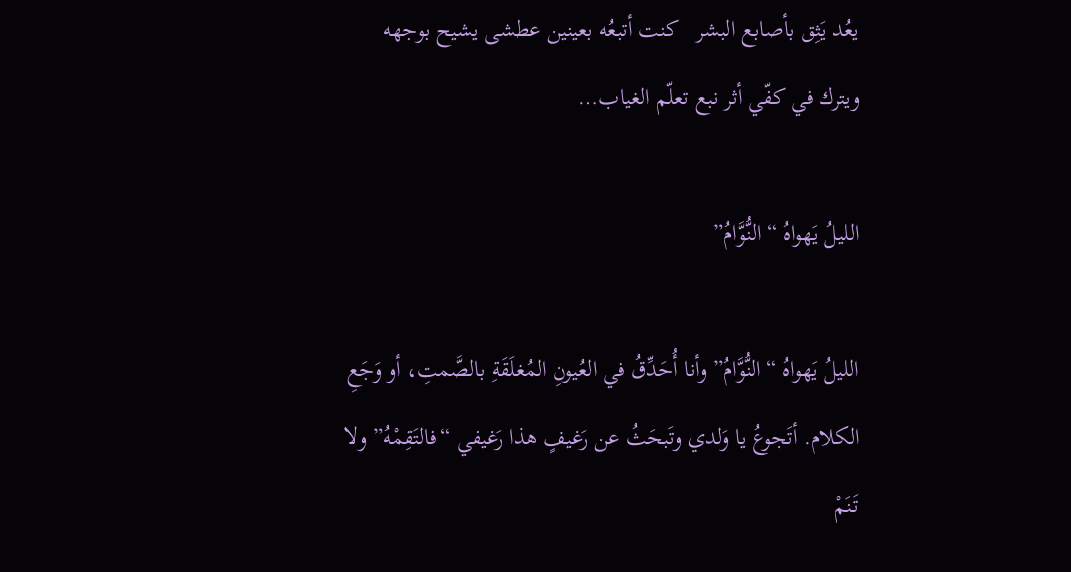يعُد يَثِق بأصابع البشر   كنت أتبعُه بعينين عطشى يشيح بوجهه ويترك في كفّي أثر نبع تعلّم الغياب…

الليلُ يَهواهُ “النُّوَّامُ”

الليلُ يَهواهُ “النُّوَّامُ” وأنا أُحَدِّقُ في العُيونِ المُغلَقَةِ بالصَّمتِ، أو وَجَعِ الكلام. أتَجوعُ يا وَلدي وتَبحَثُ عن رَغيفٍ هذا رَغيفي “فالتَقِمْهُ” ولا تَنَمْ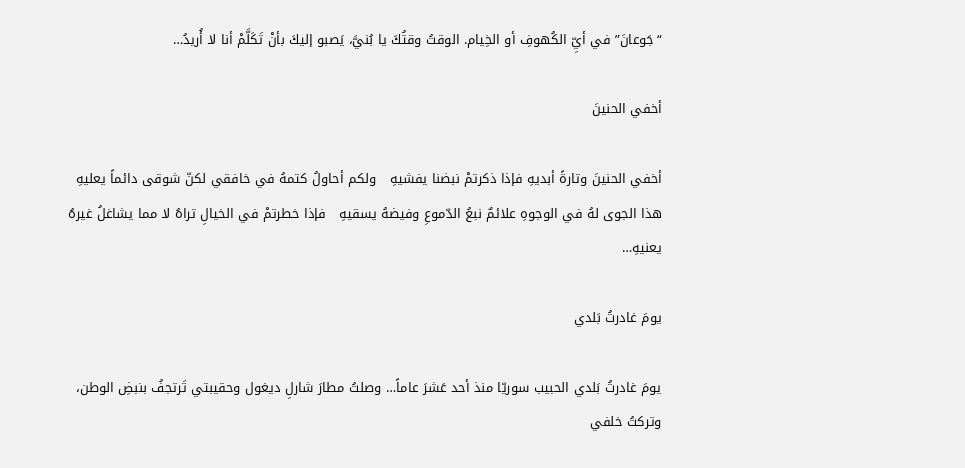“جَوعانَ” في أيِّ الكُهوفِ أو الخِيام. الوقتُ وقتُكَ يا بُنيَّ، يَصبو إليكَ بأنْ تَكَلَّمْ أنا لا أُريدُ…

أخفي الحنينَ

أخفي الحنينَ وتارةً أبديهِ فإذا ذكرتمْ نبضنا يفشيهِ   ولكم أحاولُ كتمهُ في خافقي لكنّ شوقى دائماً يعليهِ   هذا الجوى لهُ في الوجوهِ علائمٌ نبعُ الدّموعِ وفيضهُ يسقيهِ   فإذا خطرتمْ في الخيالِ تراهُ لا مما يشاغلُ غيرهُ يعنيهِ…

يومَ غادرتُ بَلدي

يومَ غادرتُ بَلدي الحبيب سوريّا منذ أحد عَشرَ عاماً… وصلتُ مطارَ شارلِ ديغول وحقيبتي تَرتجفُ بنبضِ الوطن، وتركتُ خلفي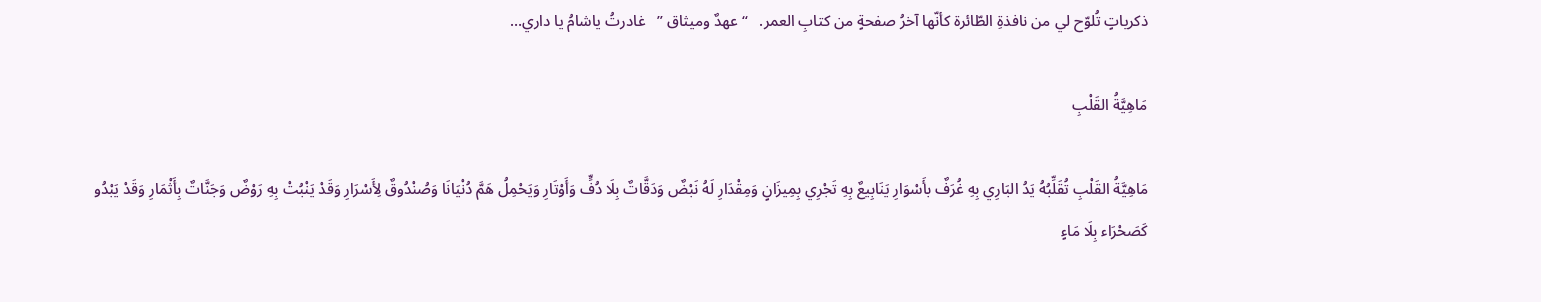ذكرياتٍ تُلوّح لي من نافذةِ الطّائرة كأنّها آخرُ صفحةٍ من كتابِ العمر.   “عهدٌ وميثاق ”   غادرتُ ياشامُ يا داري…

مَاهِيَّةُ القَلْبِ

مَاهِيَّةُ القَلْبِ تُقَلِّبُهُ يَدُ البَارِي بِهِ غُرَفٌ بأَسْوَارِ يَنَابِيعٌ بِهِ تَجْرِي بِمِيزَانٍ وَمِقْدَارِ لَهُ نَبْضٌ وَدَقَّاتٌ بِلَا دُفٍّ وَأَوْتَارِ وَيَحْمِلُ هَمَّ دُنْيَانَا وَصُنْدُوقٌ لِأَسْرَارِ وَقَدْ يَنْبُتْ بِهِ رَوْضٌ وَجَنَّاتٌ بِأَثْمَارِ وَقَدْ يَبْدُو كَصَحْرَاء بِلَا مَاءٍ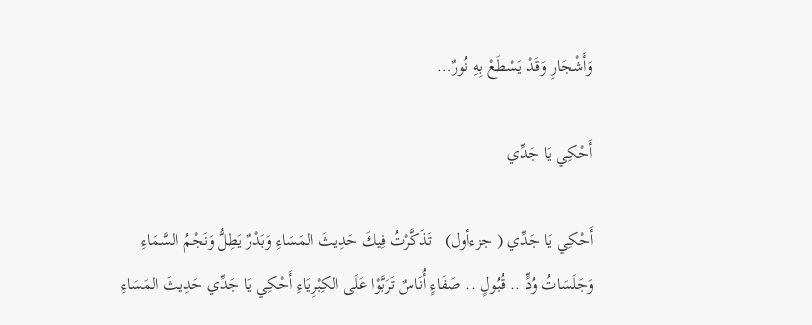وَأَشْجَارِ وَقَدْ يَسْطَعْ بِهِ نُورٌ…

أَحْكِي يَا جَدِّي

أَحْكِي يَا جَدِّي ( جزءأول)   تَذَكَّرْتُ فِيكَ حَدِيثَ المَسَاءِ وَبَدْرٌ يَطِلُّ وَنَجْمُ السَّمَاءِ وَجَلَسَاتُ وُدٍّ .. قُبُولٍ .. صَفَاءٍ أُنَاسٌ تَرَبَّوْا عَلَى الكِبْرِيَاءِ أَحْكِي يَا جَدِّي حَدِيثَ المَسَاءِ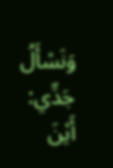وَنَسْأَلُ جَدِّي: أَيْنَ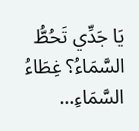يَا جَدِّي تَحُطُّ السَّمَاءُ؟ غِطَاءُ السَّمَاءِ…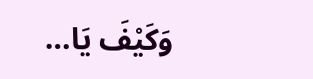وَكَيْفَ يَا…